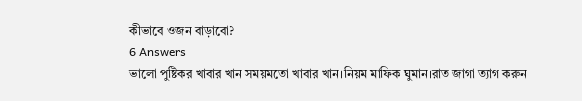কীভাবে ওজন বাড়াবো?
6 Answers
ভালো পুষ্টিকর খাবার খান সময়মতো খাবার খান।নিয়ম মাফিক ঘুমান।রাত জাগা ত্যাগ করুন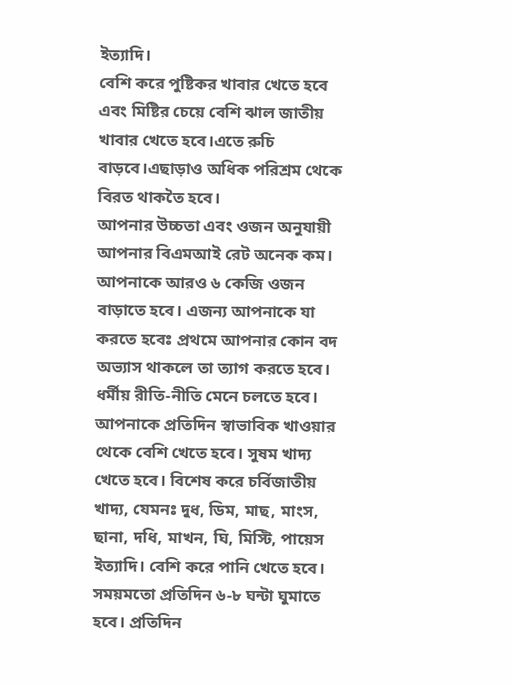ইত্যাদি।
বেশি করে পুষ্টিকর খাবার খেতে হবে এবং মিষ্টির চেয়ে বেশি ঝাল জাতীয় খাবার খেতে হবে।এতে রুচি বাড়বে।এছাড়াও অধিক পরিশ্রম থেকে বিরত থাকতৈ হবে।
আপনার উচ্চতা এবং ওজন অনুযায়ী আপনার বিএমআই রেট অনেক কম। আপনাকে আরও ৬ কেজি ওজন বাড়াতে হবে। এজন্য আপনাকে যা করতে হবেঃ প্রথমে আপনার কোন বদ অভ্যাস থাকলে তা ত্যাগ করতে হবে। ধর্মীয় রীতি-নীতি মেনে চলতে হবে। আপনাকে প্রতিদিন স্বাভাবিক খাওয়ার থেকে বেশি খেতে হবে। সুষম খাদ্য খেতে হবে। বিশেষ করে চর্বিজাতীয় খাদ্য, যেমনঃ দুধ, ডিম, মাছ, মাংস, ছানা, দধি, মাখন, ঘি, মিস্টি, পায়েস ইত্যাদি। বেশি করে পানি খেতে হবে। সময়মতো প্রতিদিন ৬-৮ ঘন্টা ঘুমাতে হবে। প্রতিদিন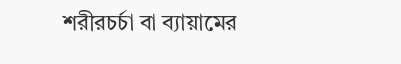শরীরচর্চা বা ব্যায়ামের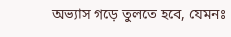অভ্যাস গড়ে তুলতে হবে, যেমনঃ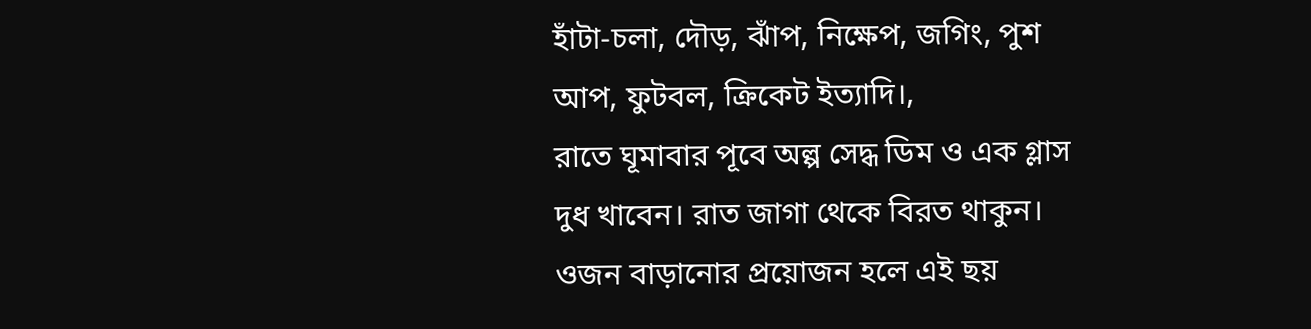হাঁটা-চলা, দৌড়, ঝাঁপ, নিক্ষেপ, জগিং, পুশ আপ, ফুটবল, ক্রিকেট ইত্যাদি।,
রাতে ঘূমাবার পূবে অল্প সেদ্ধ ডিম ও এক গ্লাস দুধ খাবেন। রাত জাগা থেকে বিরত থাকুন।
ওজন বাড়ানোর প্রয়োজন হলে এই ছয়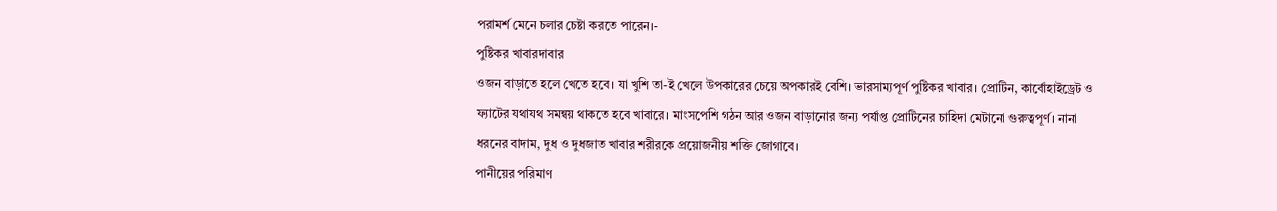পরামর্শ মেনে চলার চেষ্টা করতে পারেন।-
পুষ্টিকর খাবারদাবার
ওজন বাড়াতে হলে খেতে হবে। যা খুশি তা-ই খেলে উপকারের চেয়ে অপকারই বেশি। ভারসাম্যপূর্ণ পুষ্টিকর খাবার। প্রোটিন, কার্বোহাইড্রেট ও ফ্যাটের যথাযথ সমন্বয় থাকতে হবে খাবারে। মাংসপেশি গঠন আর ওজন বাড়ানোর জন্য পর্যাপ্ত প্রোটিনের চাহিদা মেটানো গুরুত্বপূর্ণ। নানা ধরনের বাদাম, দুধ ও দুধজাত খাবার শরীরকে প্রয়োজনীয় শক্তি জোগাবে।
পানীয়ের পরিমাণ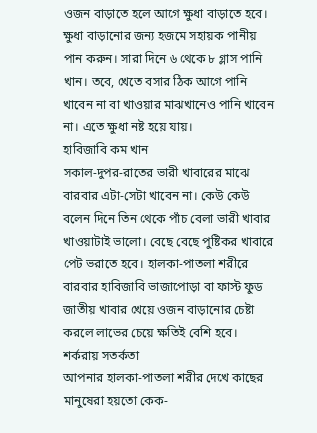ওজন বাড়াতে হলে আগে ক্ষুধা বাড়াতে হবে। ক্ষুধা বাড়ানোর জন্য হজমে সহায়ক পানীয় পান করুন। সারা দিনে ৬ থেকে ৮ গ্লাস পানি খান। তবে, খেতে বসার ঠিক আগে পানি খাবেন না বা খাওয়ার মাঝখানেও পানি খাবেন না। এতে ক্ষুধা নষ্ট হয়ে যায়।
হাবিজাবি কম খান
সকাল-দুপর-রাতের ভারী খাবারের মাঝে বারবার এটা-সেটা খাবেন না। কেউ কেউ বলেন দিনে তিন থেকে পাঁচ বেলা ভারী খাবার খাওয়াটাই ভালো। বেছে বেছে পুষ্টিকর খাবারে পেট ভরাতে হবে। হালকা-পাতলা শরীরে বারবার হাবিজাবি ভাজাপোড়া বা ফাস্ট ফুড জাতীয় খাবার খেয়ে ওজন বাড়ানোর চেষ্টা করলে লাভের চেয়ে ক্ষতিই বেশি হবে।
শর্করায় সতর্কতা
আপনার হালকা-পাতলা শরীর দেখে কাছের মানুষেরা হয়তো কেক-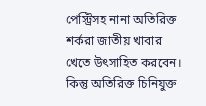পেস্ট্রিসহ নানা অতিরিক্ত শর্করা জাতীয় খাবার খেতে উৎসাহিত করবেন। কিন্তু অতিরিক্ত চিনিযুক্ত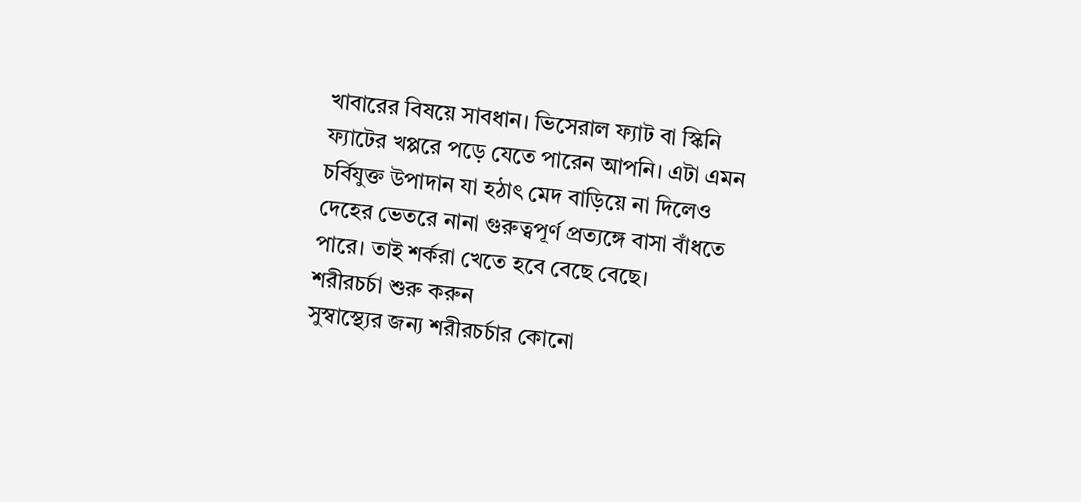খাবারের বিষয়ে সাবধান। ভিসেরাল ফ্যাট বা স্কিনি ফ্যাটের খপ্পরে পড়ে যেতে পারেন আপনি। এটা এমন চর্বিযুক্ত উপাদান যা হঠাৎ মেদ বাড়িয়ে না দিলেও দেহের ভেতরে নানা গুরুত্বপূর্ণ প্রত্যঙ্গে বাসা বাঁধতে পারে। তাই শর্করা খেতে হবে বেছে বেছে।
শরীরচর্চা শুরু করুন
সুস্বাস্থ্যের জন্য শরীরচর্চার কোনো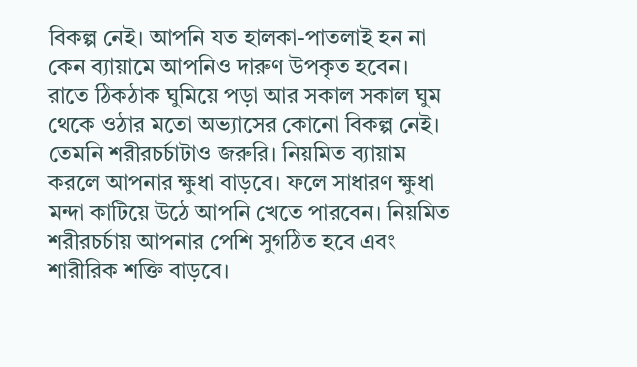বিকল্প নেই। আপনি যত হালকা-পাতলাই হন না কেন ব্যায়ামে আপনিও দারুণ উপকৃত হবেন। রাতে ঠিকঠাক ঘুমিয়ে পড়া আর সকাল সকাল ঘুম থেকে ওঠার মতো অভ্যাসের কোনো বিকল্প নেই। তেমনি শরীরচর্চাটাও জরুরি। নিয়মিত ব্যায়াম করলে আপনার ক্ষুধা বাড়বে। ফলে সাধারণ ক্ষুধা মন্দা কাটিয়ে উঠে আপনি খেতে পারবেন। নিয়মিত শরীরচর্চায় আপনার পেশি সুগঠিত হবে এবং শারীরিক শক্তি বাড়বে।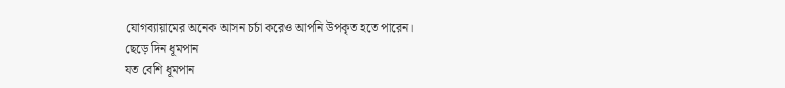যোগব্যায়ামের অনেক আসন চর্চা করেও আপনি উপকৃত হতে পারেন।
ছেড়ে দিন ধূমপান
যত বেশি ধূমপান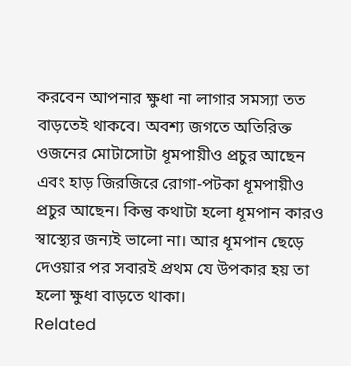করবেন আপনার ক্ষুধা না লাগার সমস্যা তত বাড়তেই থাকবে। অবশ্য জগতে অতিরিক্ত ওজনের মোটাসোটা ধূমপায়ীও প্রচুর আছেন এবং হাড় জিরজিরে রোগা-পটকা ধূমপায়ীও প্রচুর আছেন। কিন্তু কথাটা হলো ধূমপান কারও স্বাস্থ্যের জন্যই ভালো না। আর ধূমপান ছেড়ে দেওয়ার পর সবারই প্রথম যে উপকার হয় তা হলো ক্ষুধা বাড়তে থাকা।
Related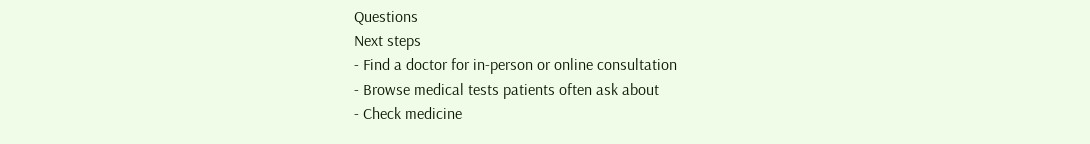Questions
Next steps
- Find a doctor for in-person or online consultation
- Browse medical tests patients often ask about
- Check medicine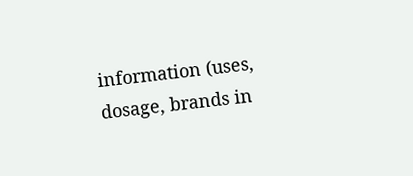information (uses, dosage, brands in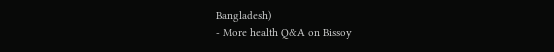Bangladesh)
- More health Q&A on Bissoy